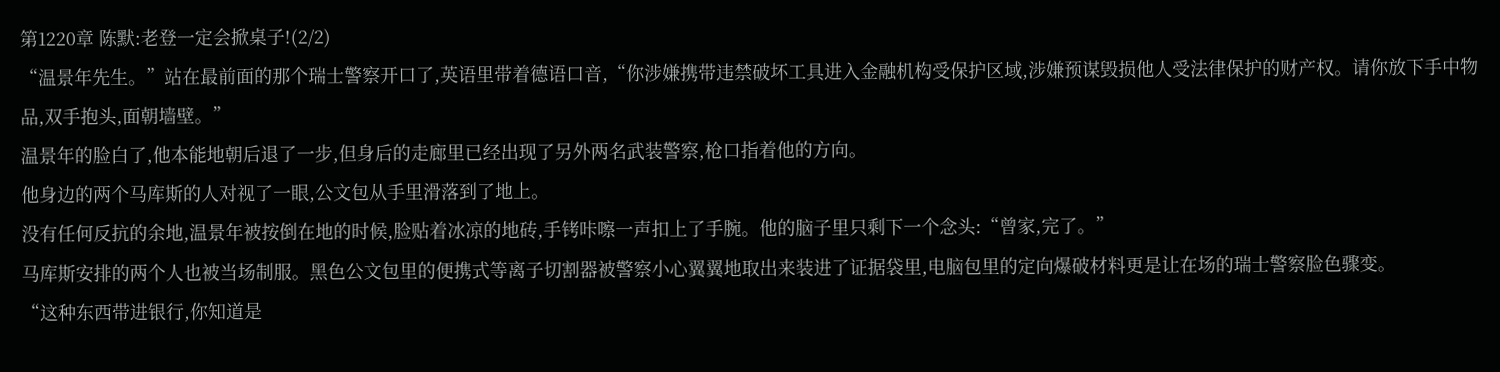第1220章 陈默:老登一定会掀桌子!(2/2)
“温景年先生。”站在最前面的那个瑞士警察开口了,英语里带着德语口音,“你涉嫌携带违禁破坏工具进入金融机构受保护区域,涉嫌预谋毁损他人受法律保护的财产权。请你放下手中物品,双手抱头,面朝墙壁。”
温景年的脸白了,他本能地朝后退了一步,但身后的走廊里已经出现了另外两名武装警察,枪口指着他的方向。
他身边的两个马库斯的人对视了一眼,公文包从手里滑落到了地上。
没有任何反抗的余地,温景年被按倒在地的时候,脸贴着冰凉的地砖,手铐咔嚓一声扣上了手腕。他的脑子里只剩下一个念头:“曾家,完了。”
马库斯安排的两个人也被当场制服。黑色公文包里的便携式等离子切割器被警察小心翼翼地取出来装进了证据袋里,电脑包里的定向爆破材料更是让在场的瑞士警察脸色骤变。
“这种东西带进银行,你知道是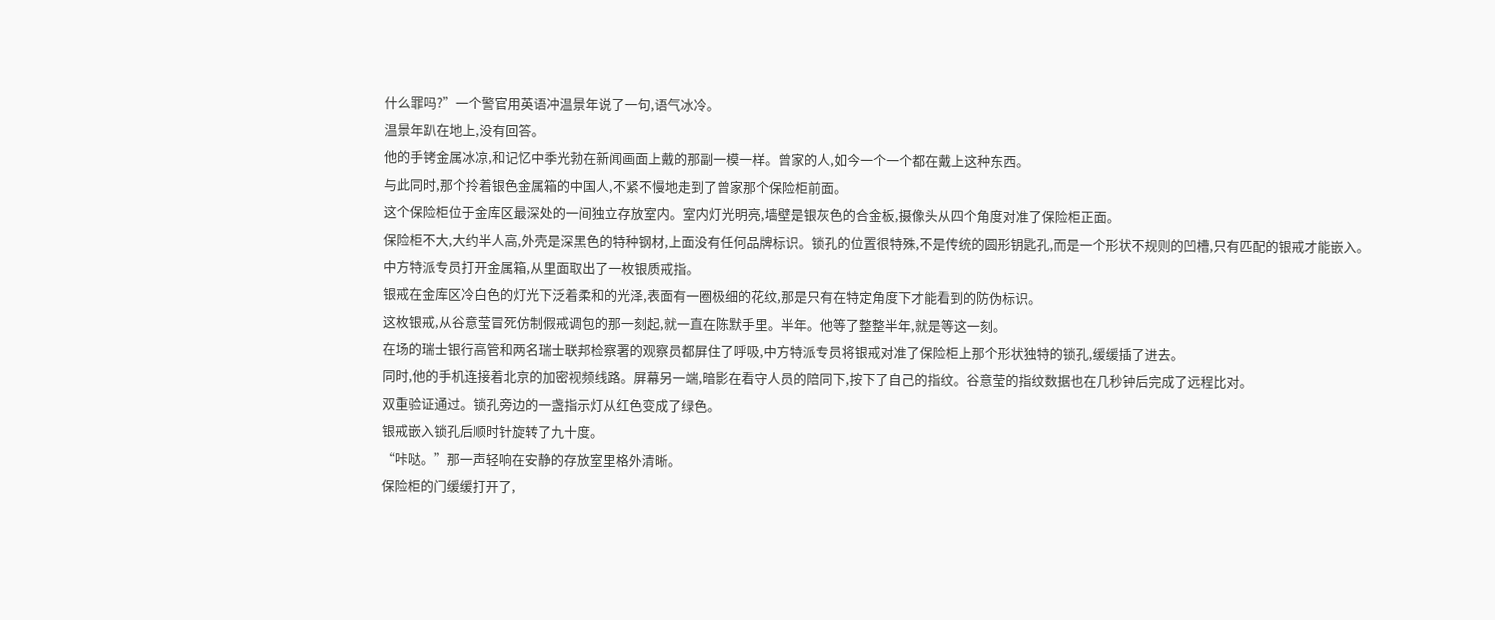什么罪吗?”一个警官用英语冲温景年说了一句,语气冰冷。
温景年趴在地上,没有回答。
他的手铐金属冰凉,和记忆中季光勃在新闻画面上戴的那副一模一样。曾家的人,如今一个一个都在戴上这种东西。
与此同时,那个拎着银色金属箱的中国人,不紧不慢地走到了曾家那个保险柜前面。
这个保险柜位于金库区最深处的一间独立存放室内。室内灯光明亮,墙壁是银灰色的合金板,摄像头从四个角度对准了保险柜正面。
保险柜不大,大约半人高,外壳是深黑色的特种钢材,上面没有任何品牌标识。锁孔的位置很特殊,不是传统的圆形钥匙孔,而是一个形状不规则的凹槽,只有匹配的银戒才能嵌入。
中方特派专员打开金属箱,从里面取出了一枚银质戒指。
银戒在金库区冷白色的灯光下泛着柔和的光泽,表面有一圈极细的花纹,那是只有在特定角度下才能看到的防伪标识。
这枚银戒,从谷意莹冒死仿制假戒调包的那一刻起,就一直在陈默手里。半年。他等了整整半年,就是等这一刻。
在场的瑞士银行高管和两名瑞士联邦检察署的观察员都屏住了呼吸,中方特派专员将银戒对准了保险柜上那个形状独特的锁孔,缓缓插了进去。
同时,他的手机连接着北京的加密视频线路。屏幕另一端,暗影在看守人员的陪同下,按下了自己的指纹。谷意莹的指纹数据也在几秒钟后完成了远程比对。
双重验证通过。锁孔旁边的一盏指示灯从红色变成了绿色。
银戒嵌入锁孔后顺时针旋转了九十度。
“咔哒。”那一声轻响在安静的存放室里格外清晰。
保险柜的门缓缓打开了,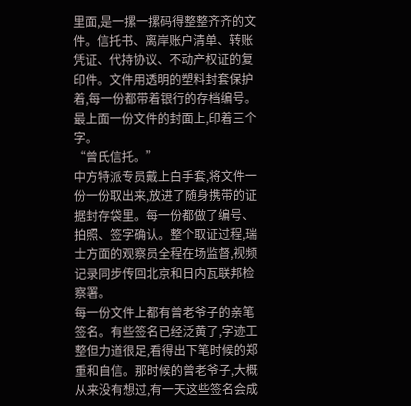里面,是一摞一摞码得整整齐齐的文件。信托书、离岸账户清单、转账凭证、代持协议、不动产权证的复印件。文件用透明的塑料封套保护着,每一份都带着银行的存档编号。
最上面一份文件的封面上,印着三个字。
“曾氏信托。”
中方特派专员戴上白手套,将文件一份一份取出来,放进了随身携带的证据封存袋里。每一份都做了编号、拍照、签字确认。整个取证过程,瑞士方面的观察员全程在场监督,视频记录同步传回北京和日内瓦联邦检察署。
每一份文件上都有曾老爷子的亲笔签名。有些签名已经泛黄了,字迹工整但力道很足,看得出下笔时候的郑重和自信。那时候的曾老爷子,大概从来没有想过,有一天这些签名会成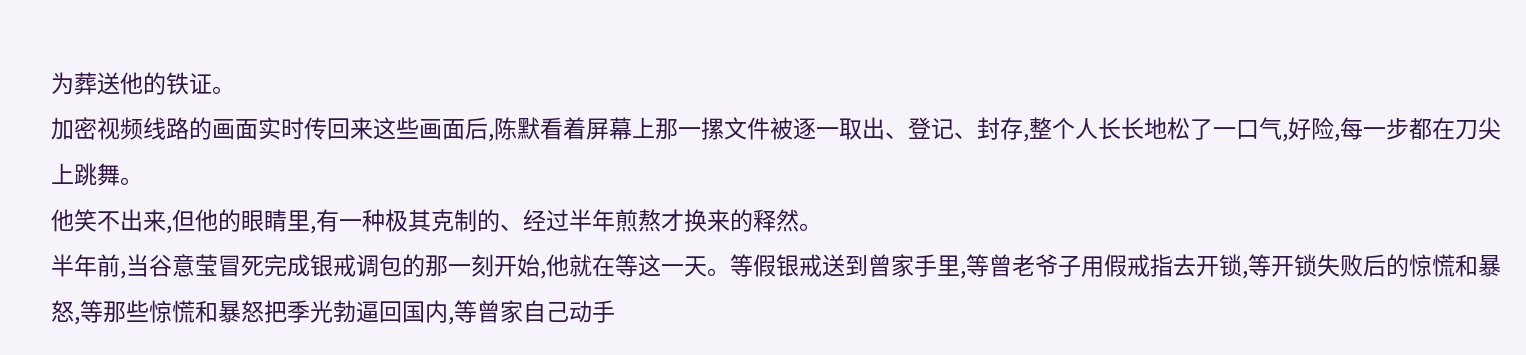为葬送他的铁证。
加密视频线路的画面实时传回来这些画面后,陈默看着屏幕上那一摞文件被逐一取出、登记、封存,整个人长长地松了一口气,好险,每一步都在刀尖上跳舞。
他笑不出来,但他的眼睛里,有一种极其克制的、经过半年煎熬才换来的释然。
半年前,当谷意莹冒死完成银戒调包的那一刻开始,他就在等这一天。等假银戒送到曾家手里,等曾老爷子用假戒指去开锁,等开锁失败后的惊慌和暴怒,等那些惊慌和暴怒把季光勃逼回国内,等曾家自己动手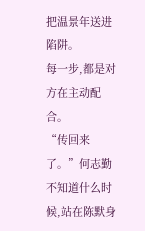把温景年送进陷阱。
每一步,都是对方在主动配合。
“传回来了。”何志勤不知道什么时候,站在陈默身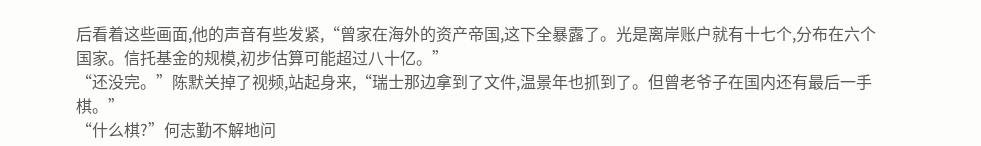后看着这些画面,他的声音有些发紧,“曾家在海外的资产帝国,这下全暴露了。光是离岸账户就有十七个,分布在六个国家。信托基金的规模,初步估算可能超过八十亿。”
“还没完。”陈默关掉了视频,站起身来,“瑞士那边拿到了文件,温景年也抓到了。但曾老爷子在国内还有最后一手棋。”
“什么棋?”何志勤不解地问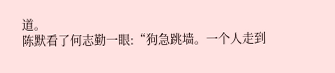道。
陈默看了何志勤一眼:“狗急跳墙。一个人走到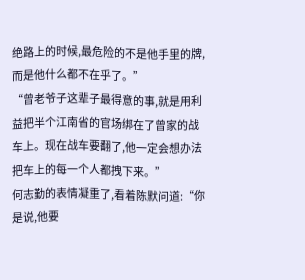绝路上的时候,最危险的不是他手里的牌,而是他什么都不在乎了。”
“曾老爷子这辈子最得意的事,就是用利益把半个江南省的官场绑在了曾家的战车上。现在战车要翻了,他一定会想办法把车上的每一个人都拽下来。”
何志勤的表情凝重了,看着陈默问道:“你是说,他要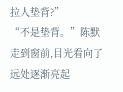拉人垫背?”
“不是垫背。”陈默走到窗前,目光看向了远处逐渐亮起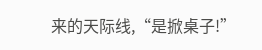来的天际线,“是掀桌子!”